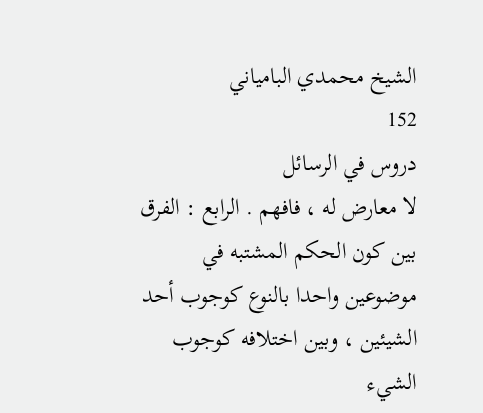الشيخ محمدي البامياني
152
دروس في الرسائل
لا معارض له ، فافهم . الرابع : الفرق بين كون الحكم المشتبه في موضوعين واحدا بالنوع كوجوب أحد الشيئين ، وبين اختلافه كوجوب الشيء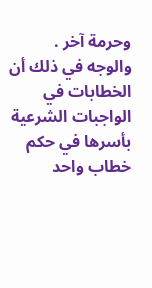وحرمة آخر . والوجه في ذلك أن الخطابات في الواجبات الشرعية بأسرها في حكم خطاب واحد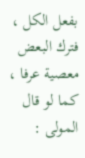بفعل الكل ، فترك البعض معصية عرفا ، كما لو قال المولى :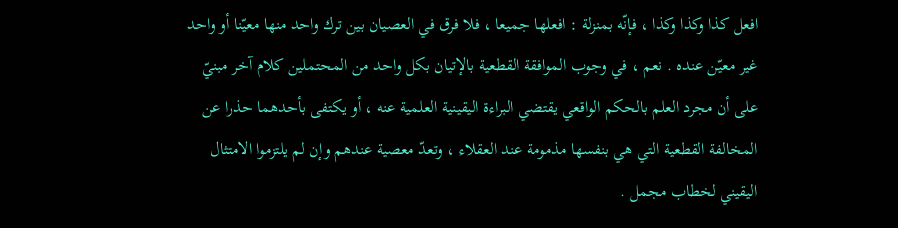افعل كذا وكذا وكذا ، فإنّه بمنزلة : افعلها جميعا ، فلا فرق في العصيان بين ترك واحد منها معيّنا أو واحد غير معيّن عنده . نعم ، في وجوب الموافقة القطعية بالإتيان بكل واحد من المحتملين كلام آخر مبنيّ على أن مجرد العلم بالحكم الواقعي يقتضي البراءة اليقينية العلمية عنه ، أو يكتفى بأحدهما حذرا عن المخالفة القطعية التي هي بنفسها مذمومة عند العقلاء ، وتعدّ معصية عندهم وإن لم يلتزموا الامتثال اليقيني لخطاب مجمل .